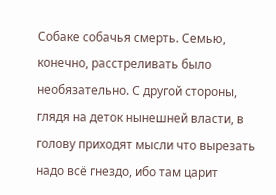Собаке собачья смерть. Семью, конечно, расстреливать было необязательно. С другой стороны, глядя на деток нынешней власти, в голову приходят мысли что вырезать надо всё гнездо, ибо там царит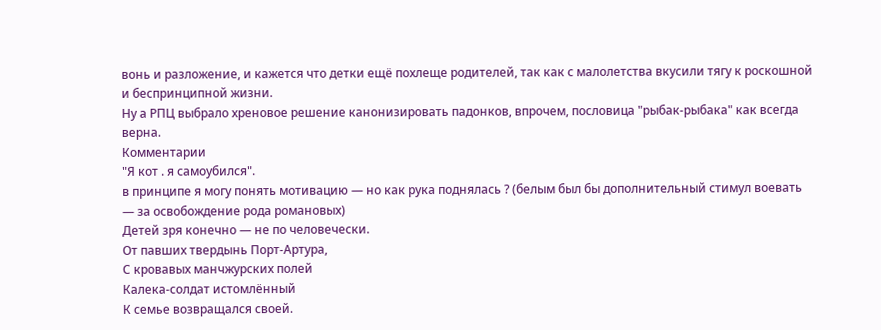вонь и разложение, и кажется что детки ещё похлеще родителей, так как с малолетства вкусили тягу к роскошной и беспринципной жизни.
Ну а РПЦ выбрало хреновое решение канонизировать падонков, впрочем, пословица "рыбак-рыбака" как всегда верна.
Комментарии
"Я кот . я самоубился".
в принципе я могу понять мотивацию — но как рука поднялась ? (белым был бы дополнительный стимул воевать — за освобождение рода романовых)
Детей зря конечно — не по человечески.
От павших твердынь Порт-Артура,
С кровавых манчжурских полей
Калека-солдат истомлённый
К семье возвращался своей.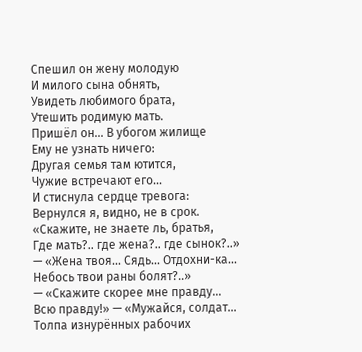Спешил он жену молодую
И милого сына обнять,
Увидеть любимого брата,
Утешить родимую мать.
Пришёл он... В убогом жилище
Ему не узнать ничего:
Другая семья там ютится,
Чужие встречают его...
И стиснула сердце тревога:
Вернулся я, видно, не в срок.
«Скажите, не знаете ль, братья,
Где мать?.. где жена?.. где сынок?..»
— «Жена твоя... Сядь... Отдохни-ка...
Небось твои раны болят?..»
— «Скажите скорее мне правду...
Всю правду!» — «Мужайся, солдат...
Толпа изнурённых рабочих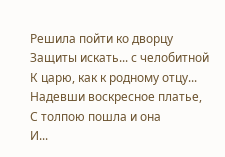Решила пойти ко дворцу
Защиты искать... с челобитной
К царю, как к родному отцу...
Надевши воскресное платье,
С толпою пошла и она
И...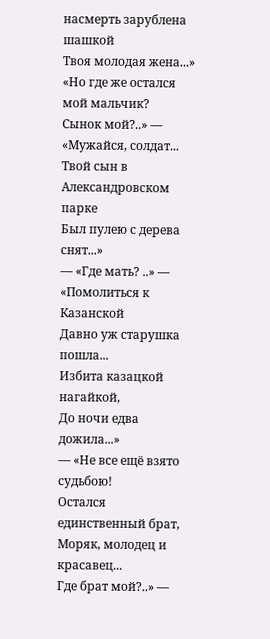насмерть зарублена шашкой
Твоя молодая жена...»
«Но где же остался мой мальчик?
Сынок мой?..» — «Мужайся, солдат...
Твой сын в Александровском парке
Был пулею с дерева снят...»
— «Где мать? ..» — «Помолиться к Казанской
Давно уж старушка пошла...
Избита казацкой нагайкой,
До ночи едва дожила...»
— «Не все ещё взято судьбою!
Остался единственный брат,
Моряк, молодец и красавец...
Где брат мой?..» —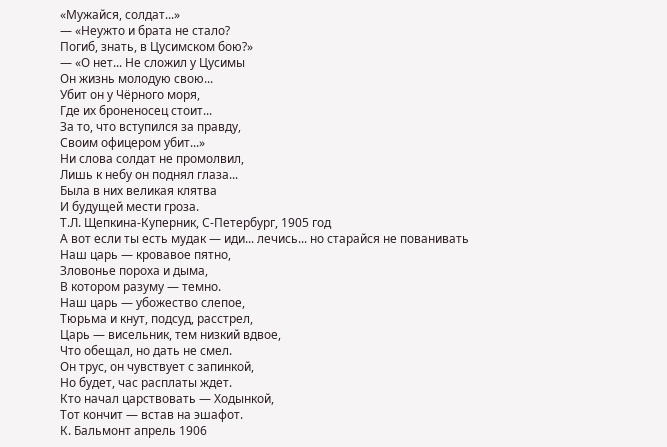«Мужайся, солдат...»
— «Неужто и брата не стало?
Погиб, знать, в Цусимском бою?»
— «О нет... Не сложил у Цусимы
Он жизнь молодую свою...
Убит он у Чёрного моря,
Где их броненосец стоит...
За то, что вступился за правду,
Своим офицером убит...»
Ни слова солдат не промолвил,
Лишь к небу он поднял глаза...
Была в них великая клятва
И будущей мести гроза.
Т.Л. Щепкина-Куперник, С-Петербург, 1905 год
А вот если ты есть мудак — иди... лечись... но старайся не пованивать
Наш царь — кровавое пятно,
Зловонье пороха и дыма,
В котором разуму — темно.
Наш царь — убожество слепое,
Тюрьма и кнут, подсуд, расстрел,
Царь — висельник, тем низкий вдвое,
Что обещал, но дать не смел.
Он трус, он чувствует с запинкой,
Но будет, час расплаты ждет.
Кто начал царствовать — Ходынкой,
Тот кончит — встав на эшафот.
К. Бальмонт апрель 1906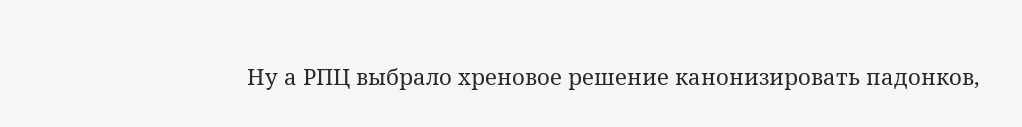Ну а РПЦ выбрало хреновое решение канонизировать падонков,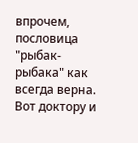впрочем, пословица "рыбак-рыбака" как всегда верна.
Вот доктору и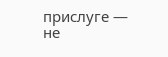прислуге — не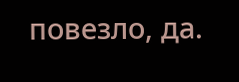повезло, да.